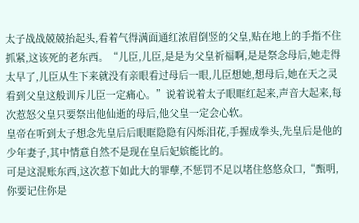太子战战兢兢抬起头,看着气得满面通红浓眉倒竖的父皇,贴在地上的手指不住抓紧,这该死的老东西。“儿臣,儿臣,是是为父皇祈福啊,是是祭念母后,她走得太早了,儿臣从生下来就没有亲眼看过母后一眼,儿臣想她,想母后,她在天之灵看到父皇这般训斥儿臣一定痛心。”说着说着太子眼眶红起来,声音大起来,每次惹怒父皇只要祭出他仙逝的母后,他父皇一定会心软。
皇帝在听到太子想念先皇后后眼眶隐隐有闪烁泪花,手握成拳头,先皇后是他的少年妻子,其中情意自然不是现在皇后妃嫔能比的。
可是这混账东西,这次惹下如此大的罪孽,不惩罚不足以堵住悠悠众口,“甄明,你要记住你是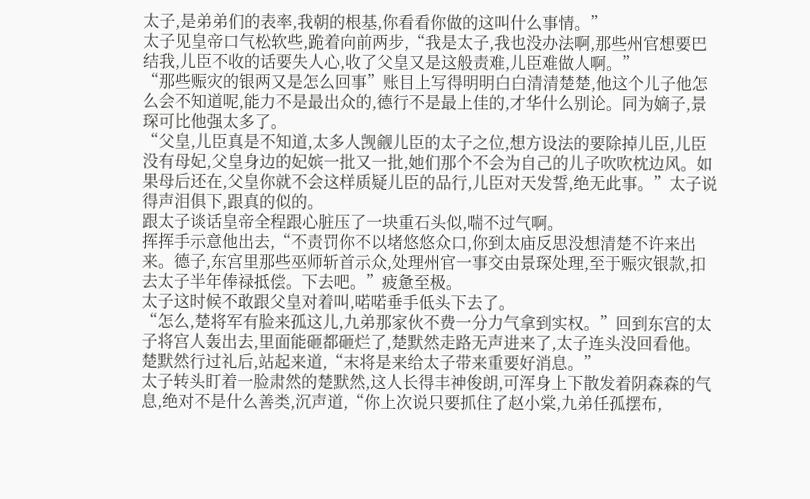太子,是弟弟们的表率,我朝的根基,你看看你做的这叫什么事情。”
太子见皇帝口气松软些,跪着向前两步,“我是太子,我也没办法啊,那些州官想要巴结我,儿臣不收的话要失人心,收了父皇又是这般责难,儿臣难做人啊。”
“那些赈灾的银两又是怎么回事”账目上写得明明白白清清楚楚,他这个儿子他怎么会不知道呢,能力不是最出众的,德行不是最上佳的,才华什么别论。同为嫡子,景琛可比他强太多了。
“父皇,儿臣真是不知道,太多人觊觎儿臣的太子之位,想方设法的要除掉儿臣,儿臣没有母妃,父皇身边的妃嫔一批又一批,她们那个不会为自己的儿子吹吹枕边风。如果母后还在,父皇你就不会这样质疑儿臣的品行,儿臣对天发誓,绝无此事。”太子说得声泪俱下,跟真的似的。
跟太子谈话皇帝全程跟心脏压了一块重石头似,喘不过气啊。
挥挥手示意他出去,“不责罚你不以堵悠悠众口,你到太庙反思没想清楚不许来出来。德子,东宫里那些巫师斩首示众,处理州官一事交由景琛处理,至于赈灾银款,扣去太子半年俸禄抵偿。下去吧。”疲惫至极。
太子这时候不敢跟父皇对着叫,喏喏垂手低头下去了。
“怎么,楚将军有脸来孤这儿,九弟那家伙不费一分力气拿到实权。”回到东宫的太子将宫人轰出去,里面能砸都砸烂了,楚默然走路无声进来了,太子连头没回看他。
楚默然行过礼后,站起来道,“末将是来给太子带来重要好消息。”
太子转头盯着一脸肃然的楚默然,这人长得丰神俊朗,可浑身上下散发着阴森森的气息,绝对不是什么善类,沉声道,“你上次说只要抓住了赵小棠,九弟任孤摆布,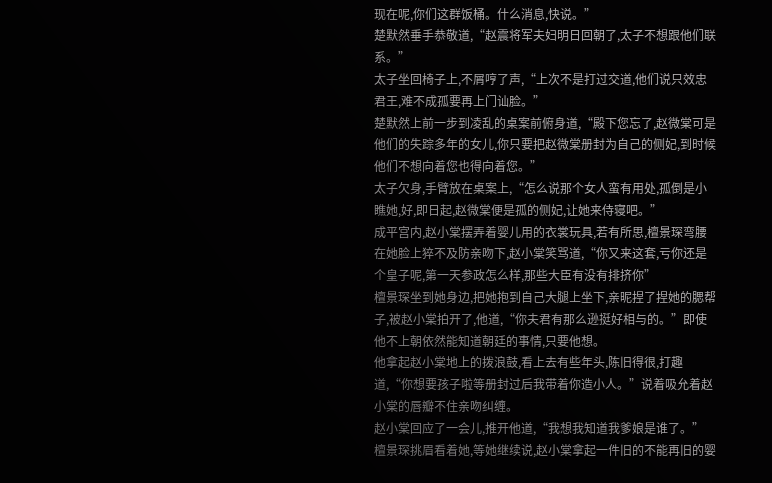现在呢,你们这群饭桶。什么消息,快说。”
楚默然垂手恭敬道,“赵震将军夫妇明日回朝了,太子不想跟他们联系。”
太子坐回椅子上,不屑哼了声,“上次不是打过交道,他们说只效忠君王,难不成孤要再上门讪脸。”
楚默然上前一步到凌乱的桌案前俯身道,“殿下您忘了,赵微棠可是他们的失踪多年的女儿,你只要把赵微棠册封为自己的侧妃,到时候他们不想向着您也得向着您。”
太子欠身,手臂放在桌案上,“怎么说那个女人蛮有用处,孤倒是小瞧她,好,即日起,赵微棠便是孤的侧妃,让她来侍寝吧。”
成平宫内,赵小棠摆弄着婴儿用的衣裳玩具,若有所思,檀景琛弯腰在她脸上猝不及防亲吻下,赵小棠笑骂道,“你又来这套,亏你还是个皇子呢,第一天参政怎么样,那些大臣有没有排挤你”
檀景琛坐到她身边,把她抱到自己大腿上坐下,亲昵捏了捏她的腮帮子,被赵小棠拍开了,他道,“你夫君有那么逊挺好相与的。”即使他不上朝依然能知道朝廷的事情,只要他想。
他拿起赵小棠地上的拨浪鼓,看上去有些年头,陈旧得很,打趣道,“你想要孩子啦等册封过后我带着你造小人。”说着吸允着赵小棠的唇瓣不住亲吻纠缠。
赵小棠回应了一会儿,推开他道,“我想我知道我爹娘是谁了。”
檀景琛挑眉看着她,等她继续说,赵小棠拿起一件旧的不能再旧的婴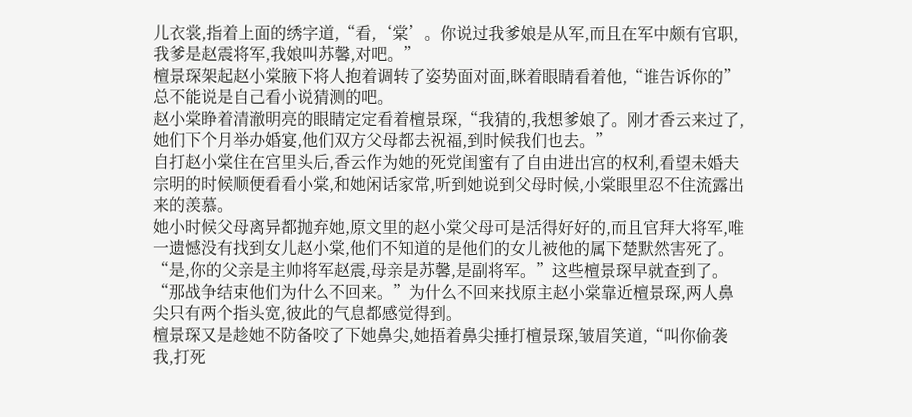儿衣裳,指着上面的绣字道,“看,‘棠’。你说过我爹娘是从军,而且在军中颇有官职,我爹是赵震将军,我娘叫苏馨,对吧。”
檀景琛架起赵小棠腋下将人抱着调转了姿势面对面,眯着眼睛看着他,“谁告诉你的”
总不能说是自己看小说猜测的吧。
赵小棠睁着清澈明亮的眼睛定定看着檀景琛,“我猜的,我想爹娘了。刚才香云来过了,她们下个月举办婚宴,他们双方父母都去祝福,到时候我们也去。”
自打赵小棠住在宫里头后,香云作为她的死党闺蜜有了自由进出宫的权利,看望未婚夫宗明的时候顺便看看小棠,和她闲话家常,听到她说到父母时候,小棠眼里忍不住流露出来的羡慕。
她小时候父母离异都抛弃她,原文里的赵小棠父母可是活得好好的,而且官拜大将军,唯一遗憾没有找到女儿赵小棠,他们不知道的是他们的女儿被他的属下楚默然害死了。
“是,你的父亲是主帅将军赵震,母亲是苏馨,是副将军。”这些檀景琛早就查到了。
“那战争结束他们为什么不回来。”为什么不回来找原主赵小棠靠近檀景琛,两人鼻尖只有两个指头宽,彼此的气息都感觉得到。
檀景琛又是趁她不防备咬了下她鼻尖,她捂着鼻尖捶打檀景琛,皱眉笑道,“叫你偷袭我,打死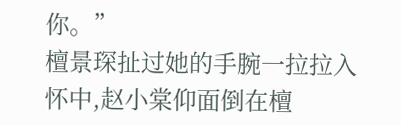你。”
檀景琛扯过她的手腕一拉拉入怀中,赵小棠仰面倒在檀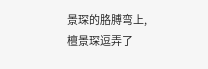景琛的胳膊弯上,檀景琛逗弄了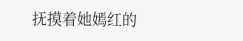抚摸着她嫣红的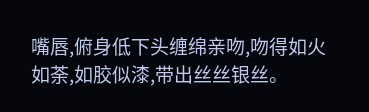嘴唇,俯身低下头缠绵亲吻,吻得如火如荼,如胶似漆,带出丝丝银丝。